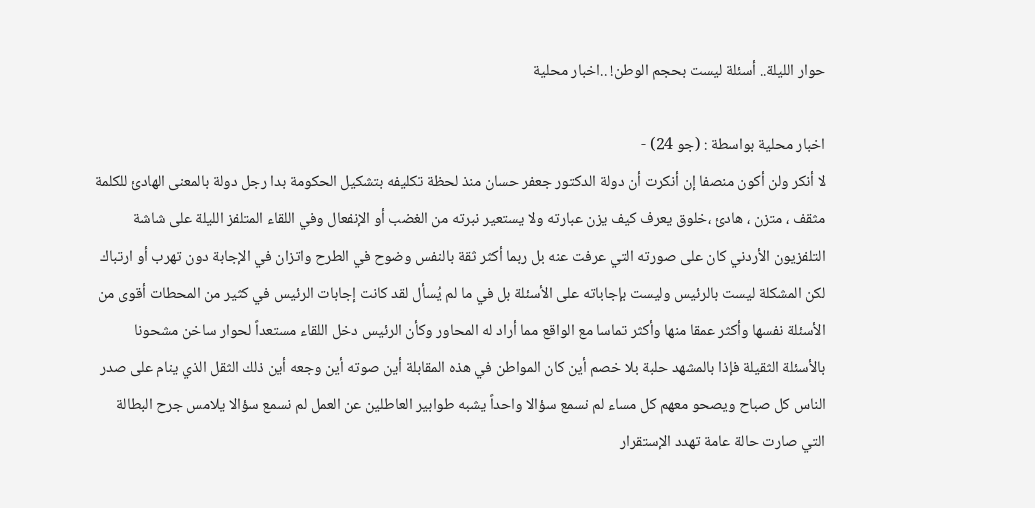حوار الليلة.. أسئلة ليست بحجم الوطن! ..اخبار محلية

اخبار محلية بواسطة : (جو 24) -
لا أنكر ولن أكون منصفا إن أنكرت أن دولة الدكتور جعفر حسان منذ لحظة تكليفه بتشكيل الحكومة بدا رجل دولة بالمعنى الهادئ للكلمة مثقف ، متزن ، هادئ ،خلوق يعرف كيف يزن عبارته ولا يستعير نبرته من الغضب أو الإنفعال وفي اللقاء المتلفز الليلة على شاشة التلفزيون الأردني كان على صورته التي عرفت عنه بل ربما أكثر ثقة بالنفس وضوح في الطرح واتزان في الإجابة دون تهرب أو ارتباك لكن المشكلة ليست بالرئيس وليست بإجاباته على الأسئلة بل في ما لم يُسأل لقد كانت إجابات الرئيس في كثير من المحطات أقوى من الأسئلة نفسها وأكثر عمقا منها وأكثر تماسا مع الواقع مما أراد له المحاور وكأن الرئيس دخل اللقاء مستعداً لحوار ساخن مشحونا بالأسئلة الثقيلة فإذا بالمشهد حلبة بلا خصم أين كان المواطن في هذه المقابلة أين صوته أين وجعه أين ذلك الثقل الذي ينام على صدر الناس كل صباح ويصحو معهم كل مساء لم نسمع سؤالا واحداً يشبه طوابير العاطلين عن العمل لم نسمع سؤالا يلامس جرح البطالة التي صارت حالة عامة تهدد الإستقرار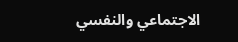الاجتماعي والنفسي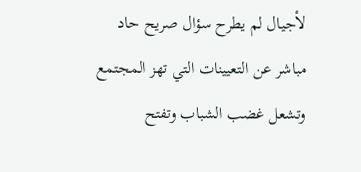لأجيال لم يطرح سؤال صريح حاد مباشر عن التعيينات التي تهز المجتمع وتشعل غضب الشباب وتفتح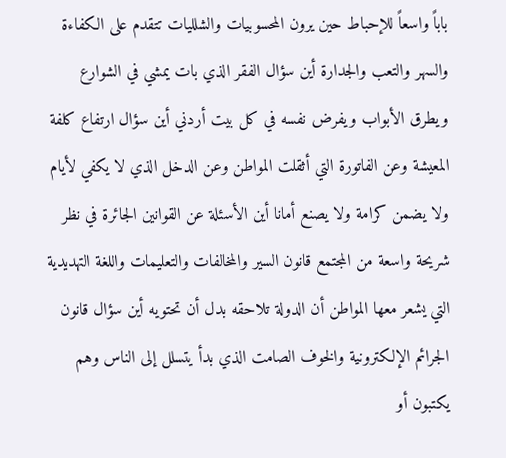باباً واسعاً للإحباط حين يرون المحسوبيات والشلليات تتقدم على الكفاءة والسهر والتعب والجدارة أين سؤال الفقر الذي بات يمشي في الشوارع ويطرق الأبواب ويفرض نفسه في كل بيت أردني أين سؤال ارتفاع كلفة المعيشة وعن الفاتورة التي أثقلت المواطن وعن الدخل الذي لا يكفي لأيام ولا يضمن كرامة ولا يصنع أمانا أين الأسئلة عن القوانين الجائرة في نظر شريحة واسعة من المجتمع قانون السير والمخالفات والتعليمات واللغة التهديدية التي يشعر معها المواطن أن الدولة تلاحقه بدل أن تحتويه أين سؤال قانون الجرائم الإلكترونية والخوف الصامت الذي بدأ يتسلل إلى الناس وهم يكتبون أو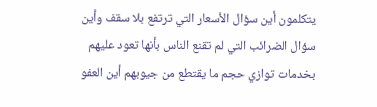يتكلمون أين سؤال الأسعار التي ترتفع بلا سقف وأين سؤال الضرائب التي لم تقنع الناس بأنها تعود عليهم بخدمات توازي حجم ما يقتطع من جيوبهم أين العفو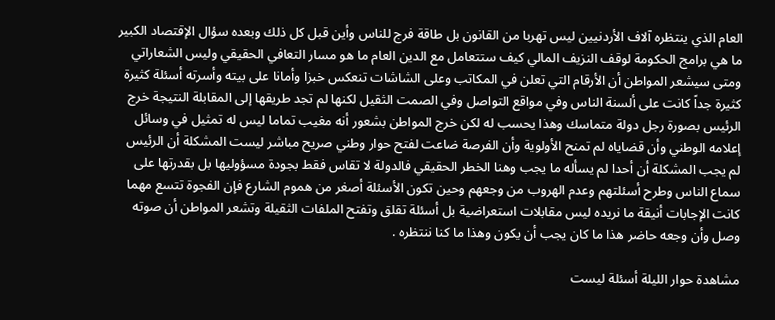العام الذي ينتظره آلاف الأردنيين ليس تهربا من القانون بل طاقة فرج للناس وأين قبل كل ذلك وبعده سؤال الإقتصاد الكبير ما هي برامج الحكومة لوقف النزيف المالي كيف ستتعامل مع الدين العام ما هو مسار التعافي الحقيقي وليس الشعاراتي ومتى سيشعر المواطن أن الأرقام التي تعلن في المكاتب وعلى الشاشات تنعكس خبزا وأمانا على بيته وأسرته أسئلة كثيرة كثيرة جداً كانت على ألسنة الناس وفي مواقع التواصل وفي الصمت الثقيل لكنها لم تجد طريقها إلى المقابلة النتيجة خرج الرئيس بصورة رجل دولة متماسك وهذا يحسب له لكن خرج المواطن بشعور أنه مغيب تماما ليس له تمثيل في وسائل إعلامه الوطني وأن قضاياه لم تمنح الأولوية وأن الفرصة ضاعت لفتح حوار وطني صريح مباشر ليست المشكلة أن الرئيس لم يجب المشكلة أن أحدا لم يسأله ما يجب وهنا الخطر الحقيقي فالدولة لا تقاس فقط بجودة مسؤوليها بل بقدرتها على سماع الناس وطرح أسئلتهم وعدم الهروب من وجعهم وحين تكون الأسئلة أصغر من هموم الشارع فإن الفجوة تتسع مهما كانت الإجابات أنيقة ما نريده ليس مقابلات استعراضية بل أسئلة تقلق وتفتح الملفات الثقيلة وتشعر المواطن أن صوته وصل وأن وجعه حاضر هذا ما كان يجب أن يكون وهذا ما كنا ننتظره .

مشاهدة حوار الليلة أسئلة ليست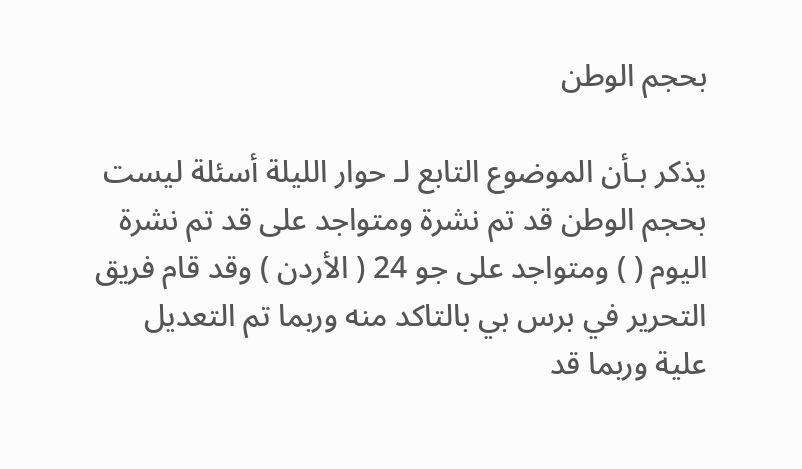بحجم الوطن

يذكر بـأن الموضوع التابع لـ حوار الليلة أسئلة ليست بحجم الوطن قد تم نشرة ومتواجد على قد تم نشرة اليوم ( ) ومتواجد على جو 24 ( الأردن ) وقد قام فريق التحرير في برس بي بالتاكد منه وربما تم التعديل علية وربما قد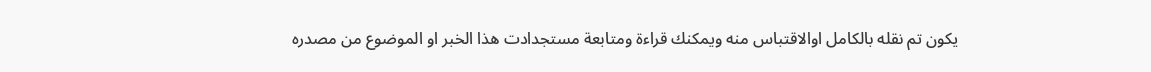يكون تم نقله بالكامل اوالاقتباس منه ويمكنك قراءة ومتابعة مستجدادت هذا الخبر او الموضوع من مصدره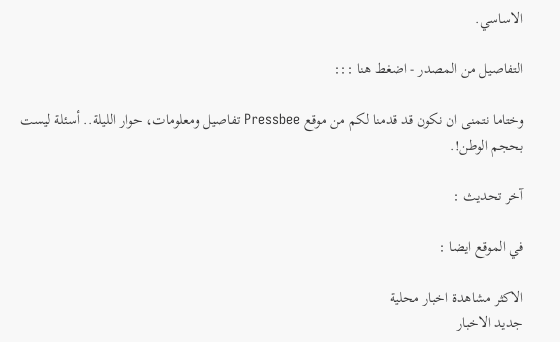الاساسي.

التفاصيل من المصدر - اضغط هنا :::

وختاما نتمنى ان نكون قد قدمنا لكم من موقع Pressbee تفاصيل ومعلومات، حوار الليلة.. أسئلة ليست بحجم الوطن!.

آخر تحديث :

في الموقع ايضا :

الاكثر مشاهدة اخبار محلية
جديد الاخبار